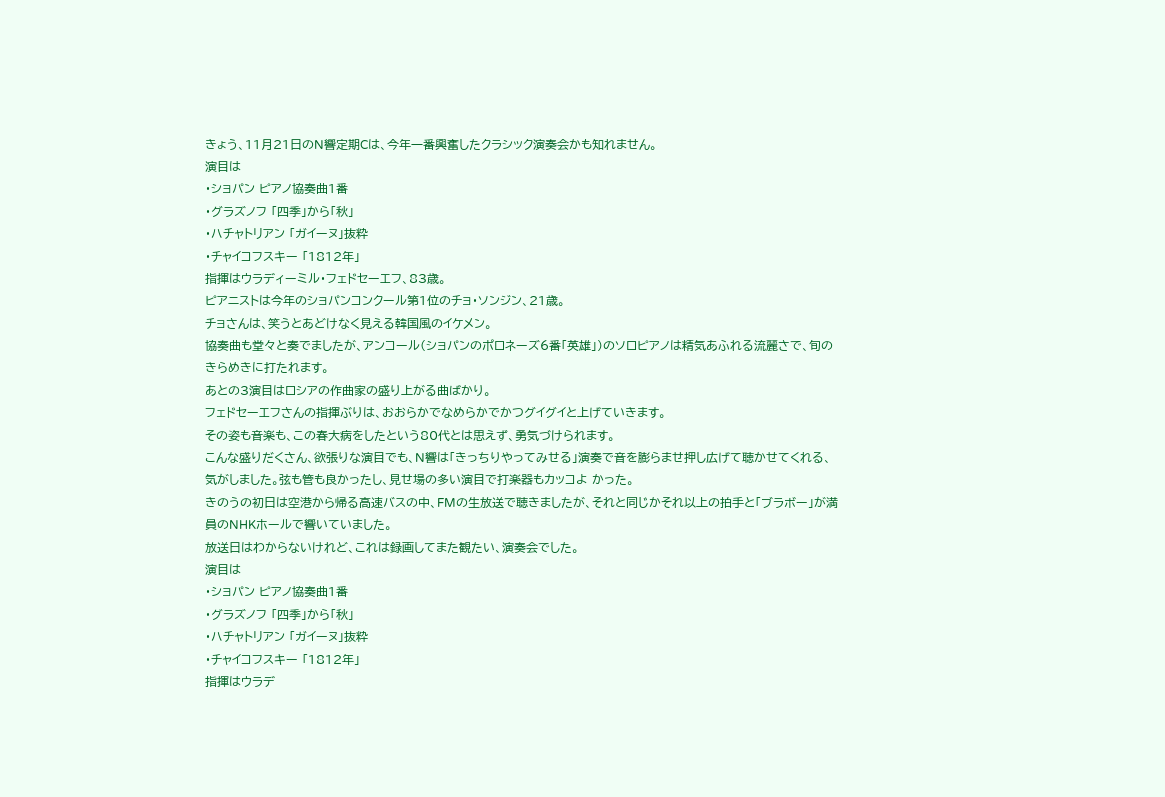きょう、11月21日のN響定期Cは、今年一番興奮したクラシック演奏会かも知れません。
演目は
・ショパン ピアノ協奏曲1番
・グラズノフ 「四季」から「秋」
・ハチャトリアン 「ガイーヌ」抜粋
・チャイコフスキー 「1812年」
指揮はウラディーミル・フェドセーエフ、83歳。
ピアニストは今年のショパンコンクール第1位のチョ・ソンジン、21歳。
チョさんは、笑うとあどけなく見える韓国風のイケメン。
協奏曲も堂々と奏でましたが、アンコール(ショパンのポロネーズ6番「英雄」)のソロピアノは精気あふれる流麗さで、旬のきらめきに打たれます。
あとの3演目はロシアの作曲家の盛り上がる曲ばかり。
フェドセーエフさんの指揮ぶりは、おおらかでなめらかでかつグイグイと上げていきます。
その姿も音楽も、この春大病をしたという80代とは思えず、勇気づけられます。
こんな盛りだくさん、欲張りな演目でも、N響は「きっちりやってみせる」演奏で音を膨らませ押し広げて聴かせてくれる、気がしました。弦も管も良かったし、見せ場の多い演目で打楽器もカッコよ かった。
きのうの初日は空港から帰る高速バスの中、FMの生放送で聴きましたが、それと同じかそれ以上の拍手と「ブラボー」が満員のNHKホールで響いていました。
放送日はわからないけれど、これは録画してまた観たい、演奏会でした。
演目は
・ショパン ピアノ協奏曲1番
・グラズノフ 「四季」から「秋」
・ハチャトリアン 「ガイーヌ」抜粋
・チャイコフスキー 「1812年」
指揮はウラデ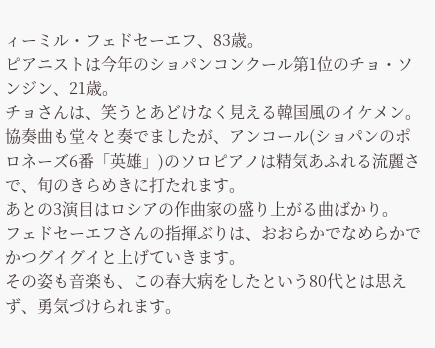ィーミル・フェドセーエフ、83歳。
ピアニストは今年のショパンコンクール第1位のチョ・ソンジン、21歳。
チョさんは、笑うとあどけなく見える韓国風のイケメン。
協奏曲も堂々と奏でましたが、アンコール(ショパンのポロネーズ6番「英雄」)のソロピアノは精気あふれる流麗さで、旬のきらめきに打たれます。
あとの3演目はロシアの作曲家の盛り上がる曲ばかり。
フェドセーエフさんの指揮ぶりは、おおらかでなめらかでかつグイグイと上げていきます。
その姿も音楽も、この春大病をしたという80代とは思えず、勇気づけられます。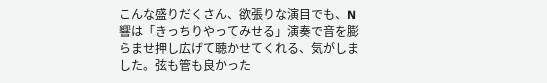こんな盛りだくさん、欲張りな演目でも、N響は「きっちりやってみせる」演奏で音を膨らませ押し広げて聴かせてくれる、気がしました。弦も管も良かった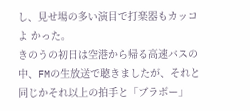し、見せ場の多い演目で打楽器もカッコよ かった。
きのうの初日は空港から帰る高速バスの中、FMの生放送で聴きましたが、それと同じかそれ以上の拍手と「ブラボー」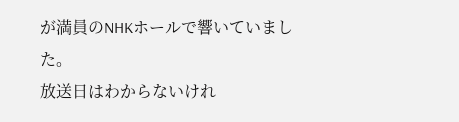が満員のNHKホールで響いていました。
放送日はわからないけれ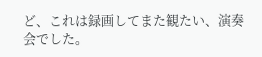ど、これは録画してまた観たい、演奏会でした。